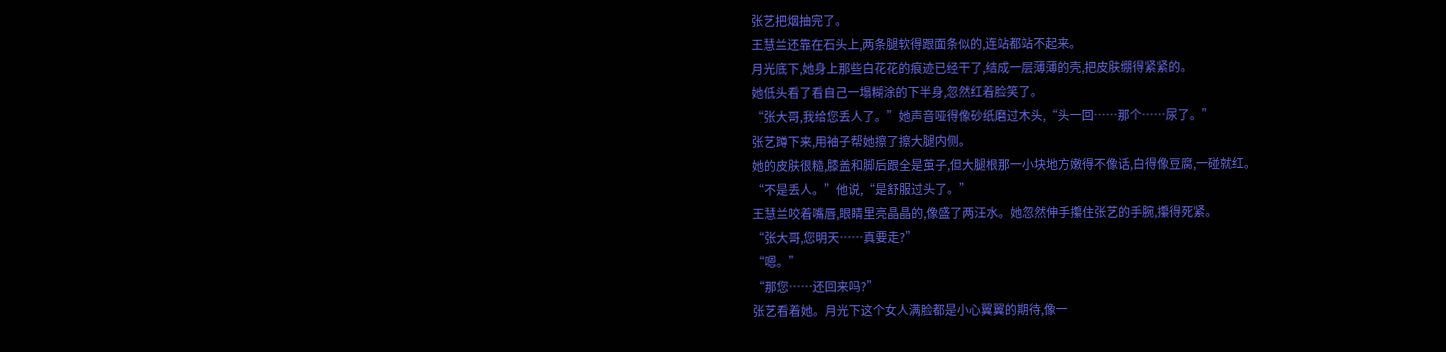张艺把烟抽完了。
王慧兰还靠在石头上,两条腿软得跟面条似的,连站都站不起来。
月光底下,她身上那些白花花的痕迹已经干了,结成一层薄薄的壳,把皮肤绷得紧紧的。
她低头看了看自己一塌糊涂的下半身,忽然红着脸笑了。
“张大哥,我给您丢人了。”她声音哑得像砂纸磨过木头,“头一回……那个……尿了。”
张艺蹲下来,用袖子帮她擦了擦大腿内侧。
她的皮肤很糙,膝盖和脚后跟全是茧子,但大腿根那一小块地方嫩得不像话,白得像豆腐,一碰就红。
“不是丢人。”他说,“是舒服过头了。”
王慧兰咬着嘴唇,眼睛里亮晶晶的,像盛了两汪水。她忽然伸手攥住张艺的手腕,攥得死紧。
“张大哥,您明天……真要走?”
“嗯。”
“那您……还回来吗?”
张艺看着她。月光下这个女人满脸都是小心翼翼的期待,像一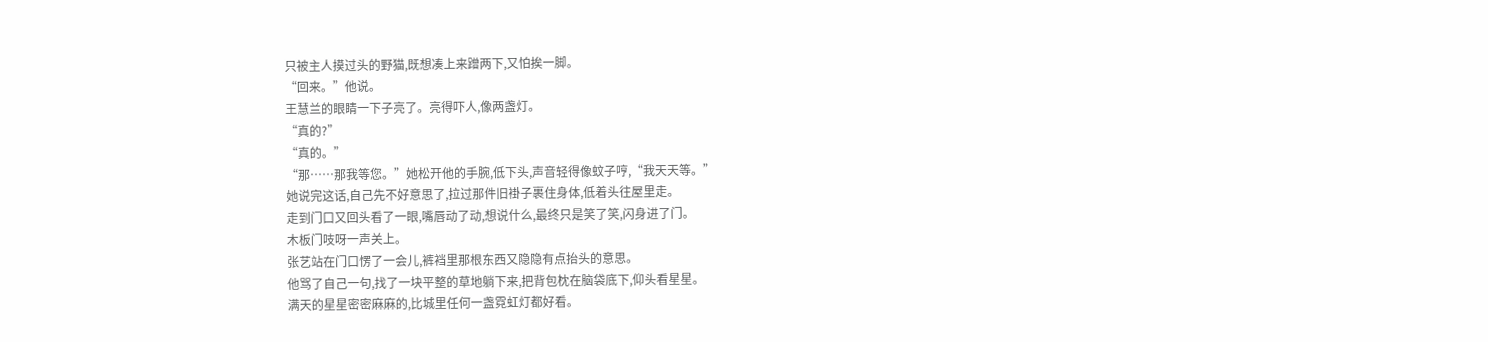只被主人摸过头的野猫,既想凑上来蹭两下,又怕挨一脚。
“回来。”他说。
王慧兰的眼睛一下子亮了。亮得吓人,像两盏灯。
“真的?”
“真的。”
“那……那我等您。”她松开他的手腕,低下头,声音轻得像蚊子哼,“我天天等。”
她说完这话,自己先不好意思了,拉过那件旧褂子裹住身体,低着头往屋里走。
走到门口又回头看了一眼,嘴唇动了动,想说什么,最终只是笑了笑,闪身进了门。
木板门吱呀一声关上。
张艺站在门口愣了一会儿,裤裆里那根东西又隐隐有点抬头的意思。
他骂了自己一句,找了一块平整的草地躺下来,把背包枕在脑袋底下,仰头看星星。
满天的星星密密麻麻的,比城里任何一盏霓虹灯都好看。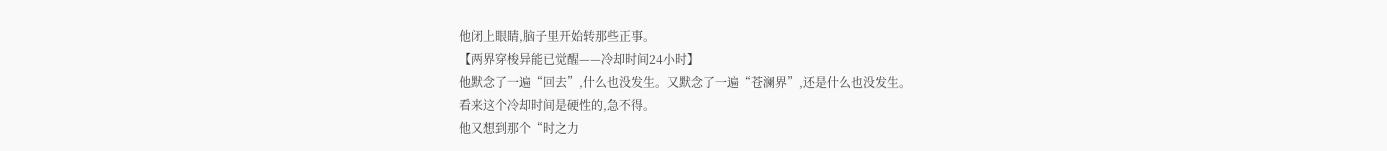他闭上眼睛,脑子里开始转那些正事。
【两界穿梭异能已觉醒——冷却时间24小时】
他默念了一遍“回去”,什么也没发生。又默念了一遍“苍澜界”,还是什么也没发生。
看来这个冷却时间是硬性的,急不得。
他又想到那个“时之力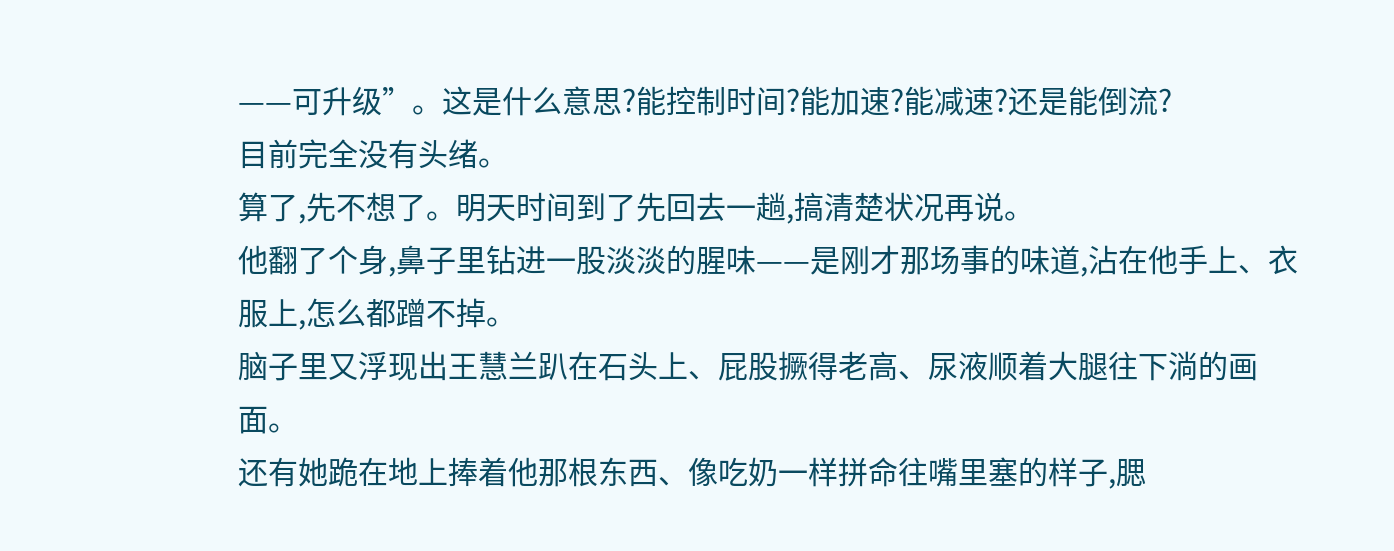——可升级”。这是什么意思?能控制时间?能加速?能减速?还是能倒流?
目前完全没有头绪。
算了,先不想了。明天时间到了先回去一趟,搞清楚状况再说。
他翻了个身,鼻子里钻进一股淡淡的腥味——是刚才那场事的味道,沾在他手上、衣服上,怎么都蹭不掉。
脑子里又浮现出王慧兰趴在石头上、屁股撅得老高、尿液顺着大腿往下淌的画面。
还有她跪在地上捧着他那根东西、像吃奶一样拼命往嘴里塞的样子,腮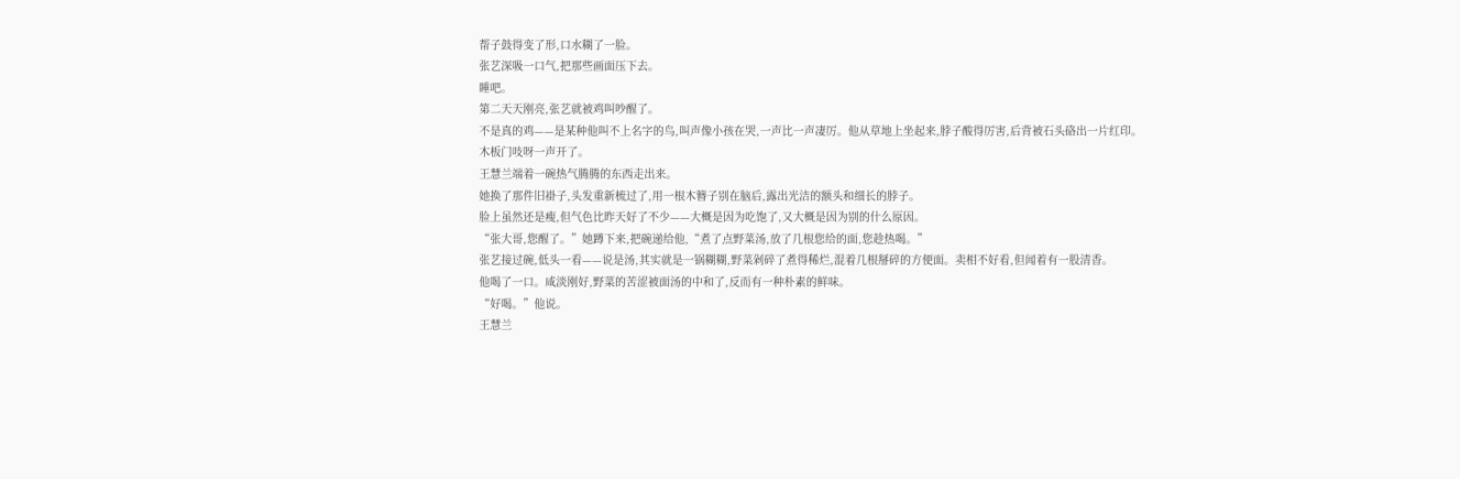帮子鼓得变了形,口水糊了一脸。
张艺深吸一口气,把那些画面压下去。
睡吧。
第二天天刚亮,张艺就被鸡叫吵醒了。
不是真的鸡——是某种他叫不上名字的鸟,叫声像小孩在哭,一声比一声凄厉。他从草地上坐起来,脖子酸得厉害,后背被石头硌出一片红印。
木板门吱呀一声开了。
王慧兰端着一碗热气腾腾的东西走出来。
她换了那件旧褂子,头发重新梳过了,用一根木簪子别在脑后,露出光洁的额头和细长的脖子。
脸上虽然还是瘦,但气色比昨天好了不少——大概是因为吃饱了,又大概是因为别的什么原因。
“张大哥,您醒了。”她蹲下来,把碗递给他,“煮了点野菜汤,放了几根您给的面,您趁热喝。”
张艺接过碗,低头一看——说是汤,其实就是一锅糊糊,野菜剁碎了煮得稀烂,混着几根掰碎的方便面。卖相不好看,但闻着有一股清香。
他喝了一口。咸淡刚好,野菜的苦涩被面汤的中和了,反而有一种朴素的鲜味。
“好喝。”他说。
王慧兰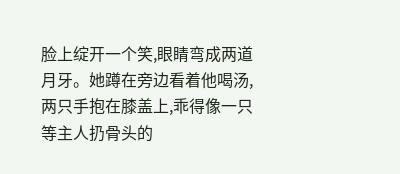脸上绽开一个笑,眼睛弯成两道月牙。她蹲在旁边看着他喝汤,两只手抱在膝盖上,乖得像一只等主人扔骨头的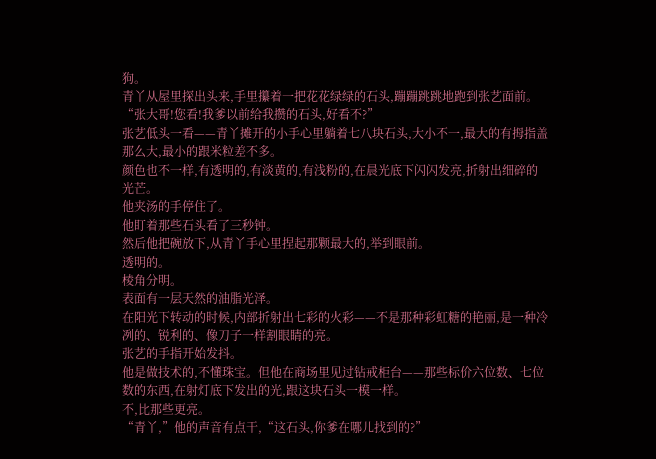狗。
青丫从屋里探出头来,手里攥着一把花花绿绿的石头,蹦蹦跳跳地跑到张艺面前。
“张大哥!您看!我爹以前给我攒的石头,好看不?”
张艺低头一看——青丫摊开的小手心里躺着七八块石头,大小不一,最大的有拇指盖那么大,最小的跟米粒差不多。
颜色也不一样,有透明的,有淡黄的,有浅粉的,在晨光底下闪闪发亮,折射出细碎的光芒。
他夹汤的手停住了。
他盯着那些石头看了三秒钟。
然后他把碗放下,从青丫手心里捏起那颗最大的,举到眼前。
透明的。
棱角分明。
表面有一层天然的油脂光泽。
在阳光下转动的时候,内部折射出七彩的火彩——不是那种彩虹糖的艳丽,是一种冷冽的、锐利的、像刀子一样割眼睛的亮。
张艺的手指开始发抖。
他是做技术的,不懂珠宝。但他在商场里见过钻戒柜台——那些标价六位数、七位数的东西,在射灯底下发出的光,跟这块石头一模一样。
不,比那些更亮。
“青丫,”他的声音有点干,“这石头,你爹在哪儿找到的?”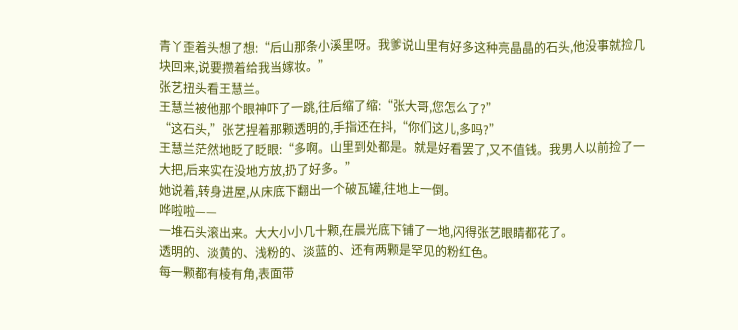青丫歪着头想了想:“后山那条小溪里呀。我爹说山里有好多这种亮晶晶的石头,他没事就捡几块回来,说要攒着给我当嫁妆。”
张艺扭头看王慧兰。
王慧兰被他那个眼神吓了一跳,往后缩了缩:“张大哥,您怎么了?”
“这石头,”张艺捏着那颗透明的,手指还在抖,“你们这儿,多吗?”
王慧兰茫然地眨了眨眼:“多啊。山里到处都是。就是好看罢了,又不值钱。我男人以前捡了一大把,后来实在没地方放,扔了好多。”
她说着,转身进屋,从床底下翻出一个破瓦罐,往地上一倒。
哗啦啦——
一堆石头滚出来。大大小小几十颗,在晨光底下铺了一地,闪得张艺眼睛都花了。
透明的、淡黄的、浅粉的、淡蓝的、还有两颗是罕见的粉红色。
每一颗都有棱有角,表面带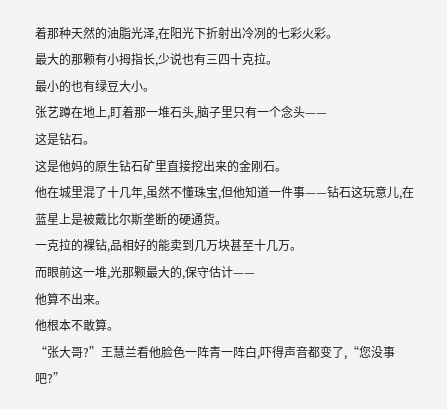着那种天然的油脂光泽,在阳光下折射出冷冽的七彩火彩。
最大的那颗有小拇指长,少说也有三四十克拉。
最小的也有绿豆大小。
张艺蹲在地上,盯着那一堆石头,脑子里只有一个念头——
这是钻石。
这是他妈的原生钻石矿里直接挖出来的金刚石。
他在城里混了十几年,虽然不懂珠宝,但他知道一件事——钻石这玩意儿,在蓝星上是被戴比尔斯垄断的硬通货。
一克拉的裸钻,品相好的能卖到几万块甚至十几万。
而眼前这一堆,光那颗最大的,保守估计——
他算不出来。
他根本不敢算。
“张大哥?”王慧兰看他脸色一阵青一阵白,吓得声音都变了,“您没事吧?”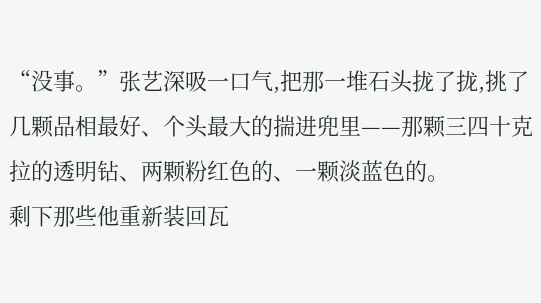“没事。”张艺深吸一口气,把那一堆石头拢了拢,挑了几颗品相最好、个头最大的揣进兜里——那颗三四十克拉的透明钻、两颗粉红色的、一颗淡蓝色的。
剩下那些他重新装回瓦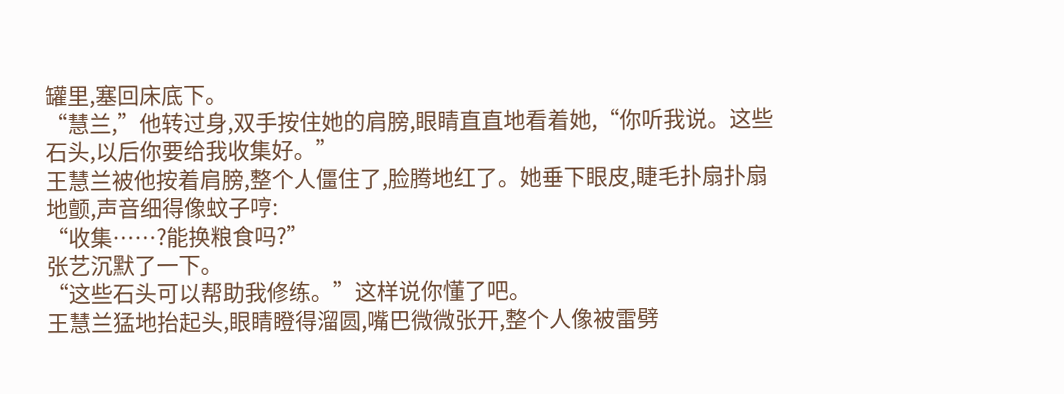罐里,塞回床底下。
“慧兰,”他转过身,双手按住她的肩膀,眼睛直直地看着她,“你听我说。这些石头,以后你要给我收集好。”
王慧兰被他按着肩膀,整个人僵住了,脸腾地红了。她垂下眼皮,睫毛扑扇扑扇地颤,声音细得像蚊子哼:
“收集……?能换粮食吗?”
张艺沉默了一下。
“这些石头可以帮助我修练。”这样说你懂了吧。
王慧兰猛地抬起头,眼睛瞪得溜圆,嘴巴微微张开,整个人像被雷劈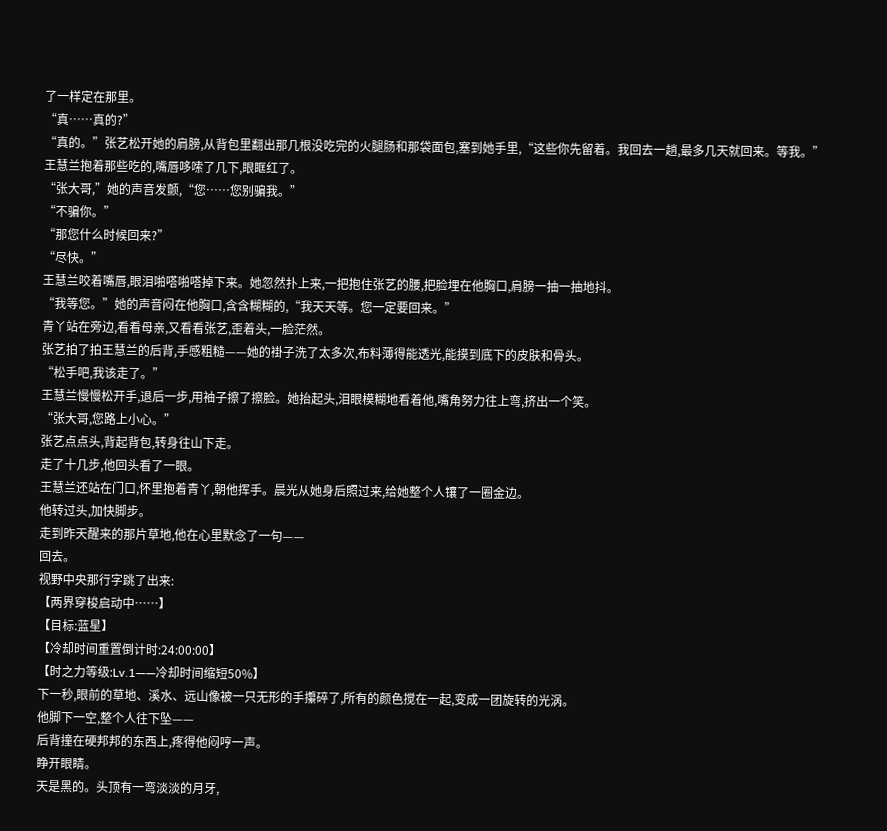了一样定在那里。
“真……真的?”
“真的。”张艺松开她的肩膀,从背包里翻出那几根没吃完的火腿肠和那袋面包,塞到她手里,“这些你先留着。我回去一趟,最多几天就回来。等我。”
王慧兰抱着那些吃的,嘴唇哆嗦了几下,眼眶红了。
“张大哥,”她的声音发颤,“您……您别骗我。”
“不骗你。”
“那您什么时候回来?”
“尽快。”
王慧兰咬着嘴唇,眼泪啪嗒啪嗒掉下来。她忽然扑上来,一把抱住张艺的腰,把脸埋在他胸口,肩膀一抽一抽地抖。
“我等您。”她的声音闷在他胸口,含含糊糊的,“我天天等。您一定要回来。”
青丫站在旁边,看看母亲,又看看张艺,歪着头,一脸茫然。
张艺拍了拍王慧兰的后背,手感粗糙——她的褂子洗了太多次,布料薄得能透光,能摸到底下的皮肤和骨头。
“松手吧,我该走了。”
王慧兰慢慢松开手,退后一步,用袖子擦了擦脸。她抬起头,泪眼模糊地看着他,嘴角努力往上弯,挤出一个笑。
“张大哥,您路上小心。”
张艺点点头,背起背包,转身往山下走。
走了十几步,他回头看了一眼。
王慧兰还站在门口,怀里抱着青丫,朝他挥手。晨光从她身后照过来,给她整个人镶了一圈金边。
他转过头,加快脚步。
走到昨天醒来的那片草地,他在心里默念了一句——
回去。
视野中央那行字跳了出来:
【两界穿梭启动中……】
【目标:蓝星】
【冷却时间重置倒计时:24:00:00】
【时之力等级:Lv.1——冷却时间缩短50%】
下一秒,眼前的草地、溪水、远山像被一只无形的手攥碎了,所有的颜色搅在一起,变成一团旋转的光涡。
他脚下一空,整个人往下坠——
后背撞在硬邦邦的东西上,疼得他闷哼一声。
睁开眼睛。
天是黑的。头顶有一弯淡淡的月牙,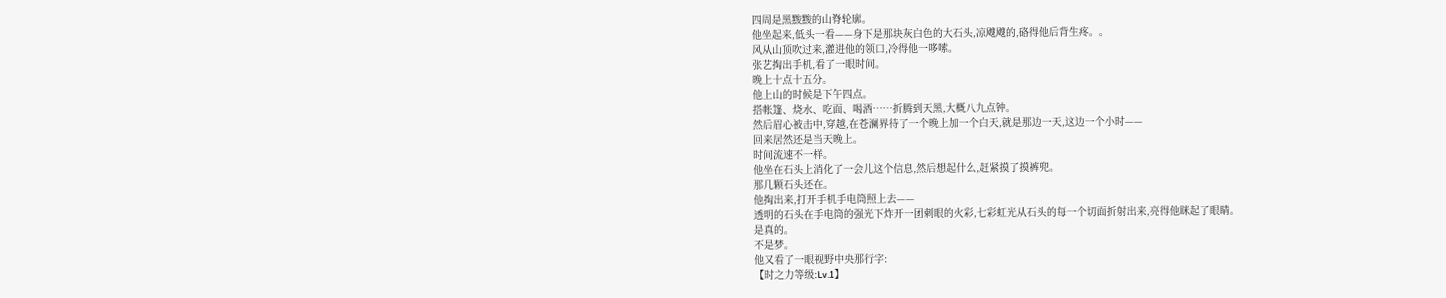四周是黑黢黢的山脊轮廓。
他坐起来,低头一看——身下是那块灰白色的大石头,凉飕飕的,硌得他后背生疼。。
风从山顶吹过来,灌进他的领口,冷得他一哆嗦。
张艺掏出手机,看了一眼时间。
晚上十点十五分。
他上山的时候是下午四点。
搭帐篷、烧水、吃面、喝酒……折腾到天黑,大概八九点钟。
然后眉心被击中,穿越,在苍澜界待了一个晚上加一个白天,就是那边一天,这边一个小时——
回来居然还是当天晚上。
时间流速不一样。
他坐在石头上消化了一会儿这个信息,然后想起什么,赶紧摸了摸裤兜。
那几颗石头还在。
他掏出来,打开手机手电筒照上去——
透明的石头在手电筒的强光下炸开一团刺眼的火彩,七彩虹光从石头的每一个切面折射出来,亮得他眯起了眼睛。
是真的。
不是梦。
他又看了一眼视野中央那行字:
【时之力等级:Lv.1】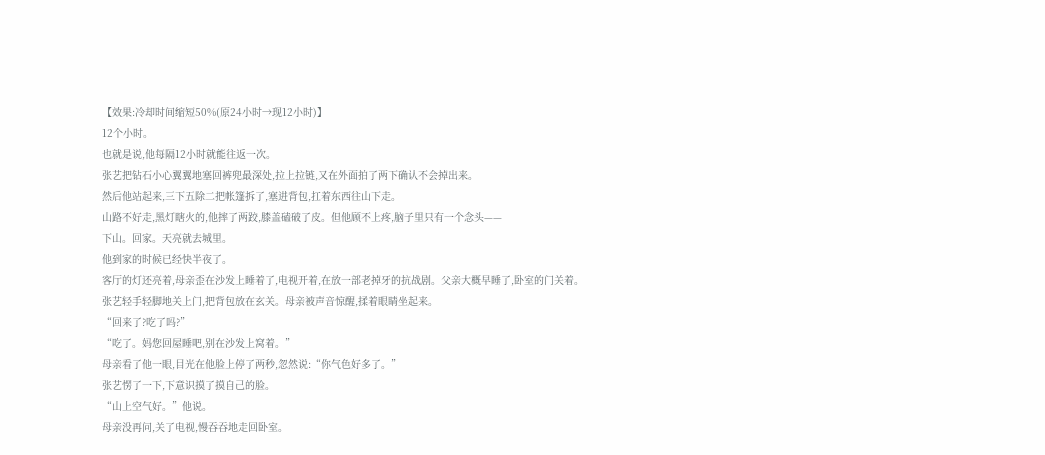【效果:冷却时间缩短50%(原24小时→现12小时)】
12个小时。
也就是说,他每隔12小时就能往返一次。
张艺把钻石小心翼翼地塞回裤兜最深处,拉上拉链,又在外面拍了两下确认不会掉出来。
然后他站起来,三下五除二把帐篷拆了,塞进背包,扛着东西往山下走。
山路不好走,黑灯瞎火的,他摔了两跤,膝盖磕破了皮。但他顾不上疼,脑子里只有一个念头——
下山。回家。天亮就去城里。
他到家的时候已经快半夜了。
客厅的灯还亮着,母亲歪在沙发上睡着了,电视开着,在放一部老掉牙的抗战剧。父亲大概早睡了,卧室的门关着。
张艺轻手轻脚地关上门,把背包放在玄关。母亲被声音惊醒,揉着眼睛坐起来。
“回来了?吃了吗?”
“吃了。妈您回屋睡吧,别在沙发上窝着。”
母亲看了他一眼,目光在他脸上停了两秒,忽然说:“你气色好多了。”
张艺愣了一下,下意识摸了摸自己的脸。
“山上空气好。”他说。
母亲没再问,关了电视,慢吞吞地走回卧室。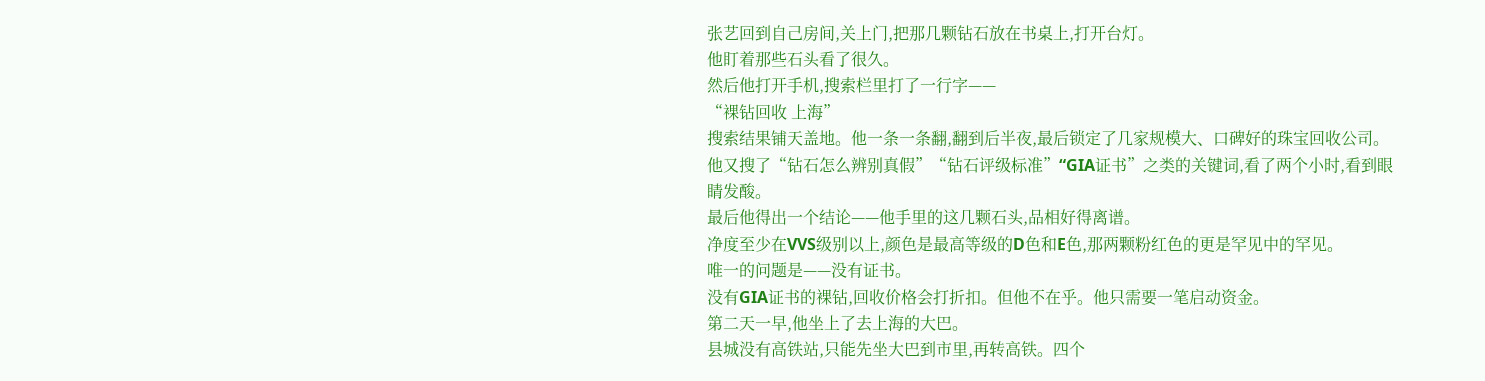张艺回到自己房间,关上门,把那几颗钻石放在书桌上,打开台灯。
他盯着那些石头看了很久。
然后他打开手机,搜索栏里打了一行字——
“裸钻回收 上海”
搜索结果铺天盖地。他一条一条翻,翻到后半夜,最后锁定了几家规模大、口碑好的珠宝回收公司。
他又搜了“钻石怎么辨别真假”“钻石评级标准”“GIA证书”之类的关键词,看了两个小时,看到眼睛发酸。
最后他得出一个结论——他手里的这几颗石头,品相好得离谱。
净度至少在VVS级别以上,颜色是最高等级的D色和E色,那两颗粉红色的更是罕见中的罕见。
唯一的问题是——没有证书。
没有GIA证书的裸钻,回收价格会打折扣。但他不在乎。他只需要一笔启动资金。
第二天一早,他坐上了去上海的大巴。
县城没有高铁站,只能先坐大巴到市里,再转高铁。四个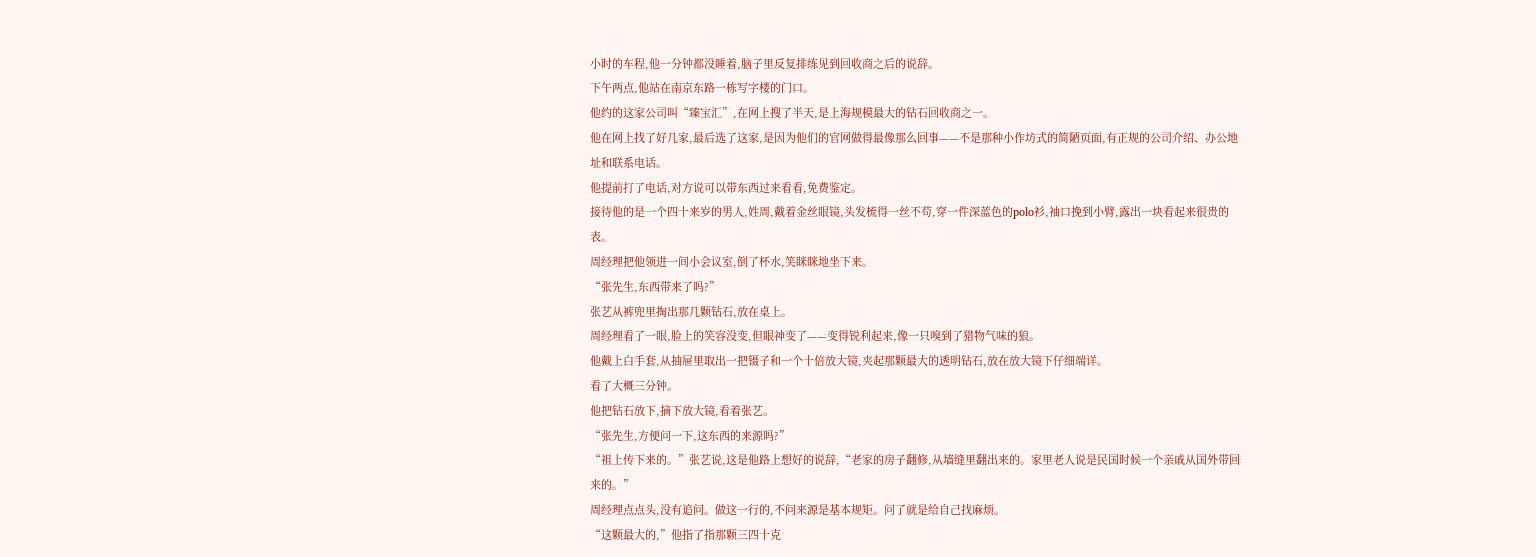小时的车程,他一分钟都没睡着,脑子里反复排练见到回收商之后的说辞。
下午两点,他站在南京东路一栋写字楼的门口。
他约的这家公司叫“臻宝汇”,在网上搜了半天,是上海规模最大的钻石回收商之一。
他在网上找了好几家,最后选了这家,是因为他们的官网做得最像那么回事——不是那种小作坊式的简陋页面,有正规的公司介绍、办公地址和联系电话。
他提前打了电话,对方说可以带东西过来看看,免费鉴定。
接待他的是一个四十来岁的男人,姓周,戴着金丝眼镜,头发梳得一丝不苟,穿一件深蓝色的polo衫,袖口挽到小臂,露出一块看起来很贵的表。
周经理把他领进一间小会议室,倒了杯水,笑眯眯地坐下来。
“张先生,东西带来了吗?”
张艺从裤兜里掏出那几颗钻石,放在桌上。
周经理看了一眼,脸上的笑容没变,但眼神变了——变得锐利起来,像一只嗅到了猎物气味的狼。
他戴上白手套,从抽屉里取出一把镊子和一个十倍放大镜,夹起那颗最大的透明钻石,放在放大镜下仔细端详。
看了大概三分钟。
他把钻石放下,摘下放大镜,看着张艺。
“张先生,方便问一下,这东西的来源吗?”
“祖上传下来的。”张艺说,这是他路上想好的说辞,“老家的房子翻修,从墙缝里翻出来的。家里老人说是民国时候一个亲戚从国外带回来的。”
周经理点点头,没有追问。做这一行的,不问来源是基本规矩。问了就是给自己找麻烦。
“这颗最大的,”他指了指那颗三四十克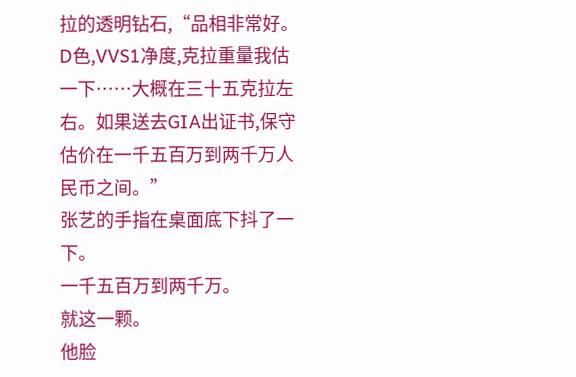拉的透明钻石,“品相非常好。D色,VVS1净度,克拉重量我估一下……大概在三十五克拉左右。如果送去GIA出证书,保守估价在一千五百万到两千万人民币之间。”
张艺的手指在桌面底下抖了一下。
一千五百万到两千万。
就这一颗。
他脸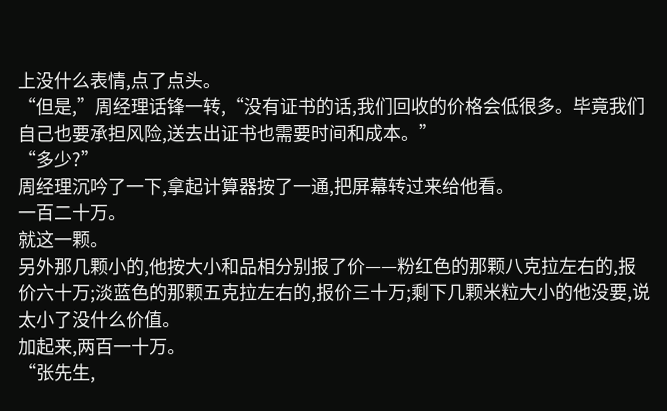上没什么表情,点了点头。
“但是,”周经理话锋一转,“没有证书的话,我们回收的价格会低很多。毕竟我们自己也要承担风险,送去出证书也需要时间和成本。”
“多少?”
周经理沉吟了一下,拿起计算器按了一通,把屏幕转过来给他看。
一百二十万。
就这一颗。
另外那几颗小的,他按大小和品相分别报了价——粉红色的那颗八克拉左右的,报价六十万;淡蓝色的那颗五克拉左右的,报价三十万;剩下几颗米粒大小的他没要,说太小了没什么价值。
加起来,两百一十万。
“张先生,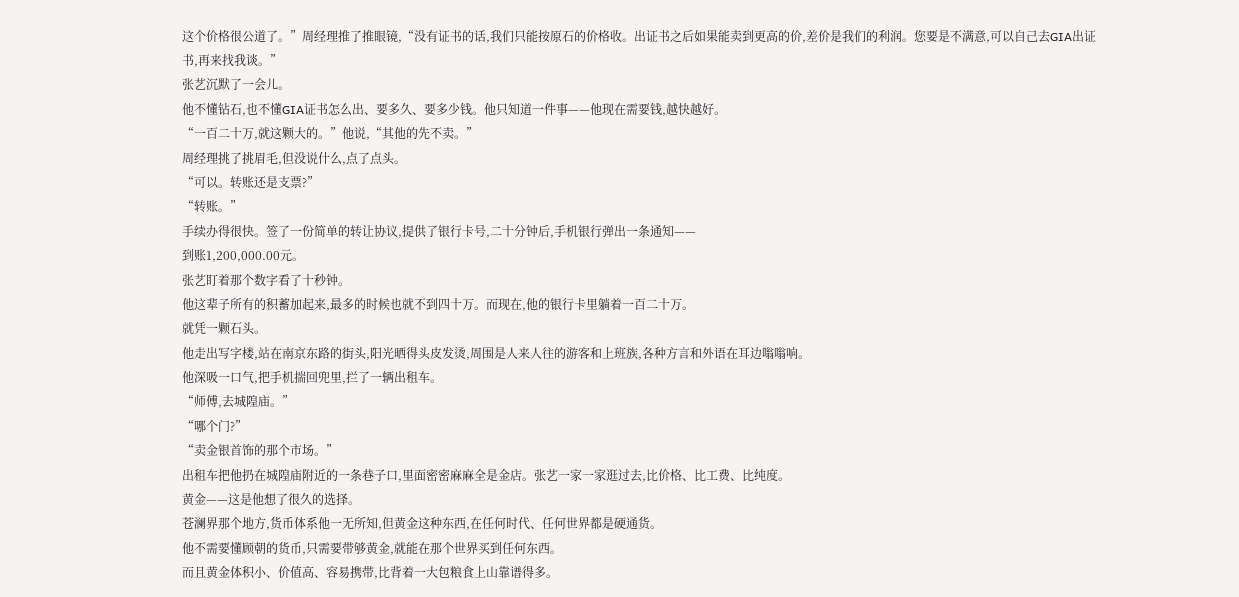这个价格很公道了。”周经理推了推眼镜,“没有证书的话,我们只能按原石的价格收。出证书之后如果能卖到更高的价,差价是我们的利润。您要是不满意,可以自己去GIA出证书,再来找我谈。”
张艺沉默了一会儿。
他不懂钻石,也不懂GIA证书怎么出、要多久、要多少钱。他只知道一件事——他现在需要钱,越快越好。
“一百二十万,就这颗大的。”他说,“其他的先不卖。”
周经理挑了挑眉毛,但没说什么,点了点头。
“可以。转账还是支票?”
“转账。”
手续办得很快。签了一份简单的转让协议,提供了银行卡号,二十分钟后,手机银行弹出一条通知——
到账1,200,000.00元。
张艺盯着那个数字看了十秒钟。
他这辈子所有的积蓄加起来,最多的时候也就不到四十万。而现在,他的银行卡里躺着一百二十万。
就凭一颗石头。
他走出写字楼,站在南京东路的街头,阳光晒得头皮发烫,周围是人来人往的游客和上班族,各种方言和外语在耳边嗡嗡响。
他深吸一口气,把手机揣回兜里,拦了一辆出租车。
“师傅,去城隍庙。”
“哪个门?”
“卖金银首饰的那个市场。”
出租车把他扔在城隍庙附近的一条巷子口,里面密密麻麻全是金店。张艺一家一家逛过去,比价格、比工费、比纯度。
黄金——这是他想了很久的选择。
苍澜界那个地方,货币体系他一无所知,但黄金这种东西,在任何时代、任何世界都是硬通货。
他不需要懂顾朝的货币,只需要带够黄金,就能在那个世界买到任何东西。
而且黄金体积小、价值高、容易携带,比背着一大包粮食上山靠谱得多。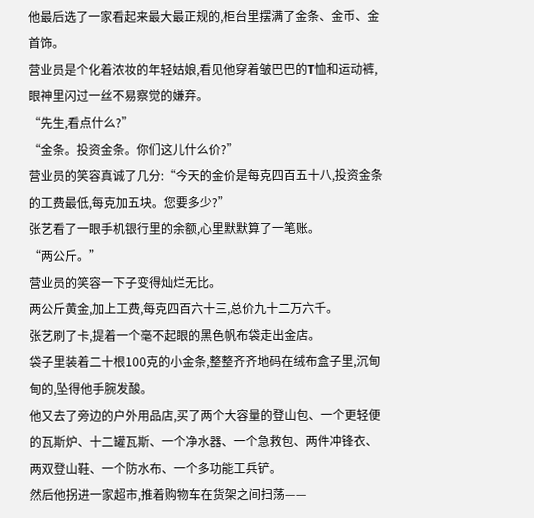他最后选了一家看起来最大最正规的,柜台里摆满了金条、金币、金首饰。
营业员是个化着浓妆的年轻姑娘,看见他穿着皱巴巴的T恤和运动裤,眼神里闪过一丝不易察觉的嫌弃。
“先生,看点什么?”
“金条。投资金条。你们这儿什么价?”
营业员的笑容真诚了几分:“今天的金价是每克四百五十八,投资金条的工费最低,每克加五块。您要多少?”
张艺看了一眼手机银行里的余额,心里默默算了一笔账。
“两公斤。”
营业员的笑容一下子变得灿烂无比。
两公斤黄金,加上工费,每克四百六十三,总价九十二万六千。
张艺刷了卡,提着一个毫不起眼的黑色帆布袋走出金店。
袋子里装着二十根100克的小金条,整整齐齐地码在绒布盒子里,沉甸甸的,坠得他手腕发酸。
他又去了旁边的户外用品店,买了两个大容量的登山包、一个更轻便的瓦斯炉、十二罐瓦斯、一个净水器、一个急救包、两件冲锋衣、两双登山鞋、一个防水布、一个多功能工兵铲。
然后他拐进一家超市,推着购物车在货架之间扫荡——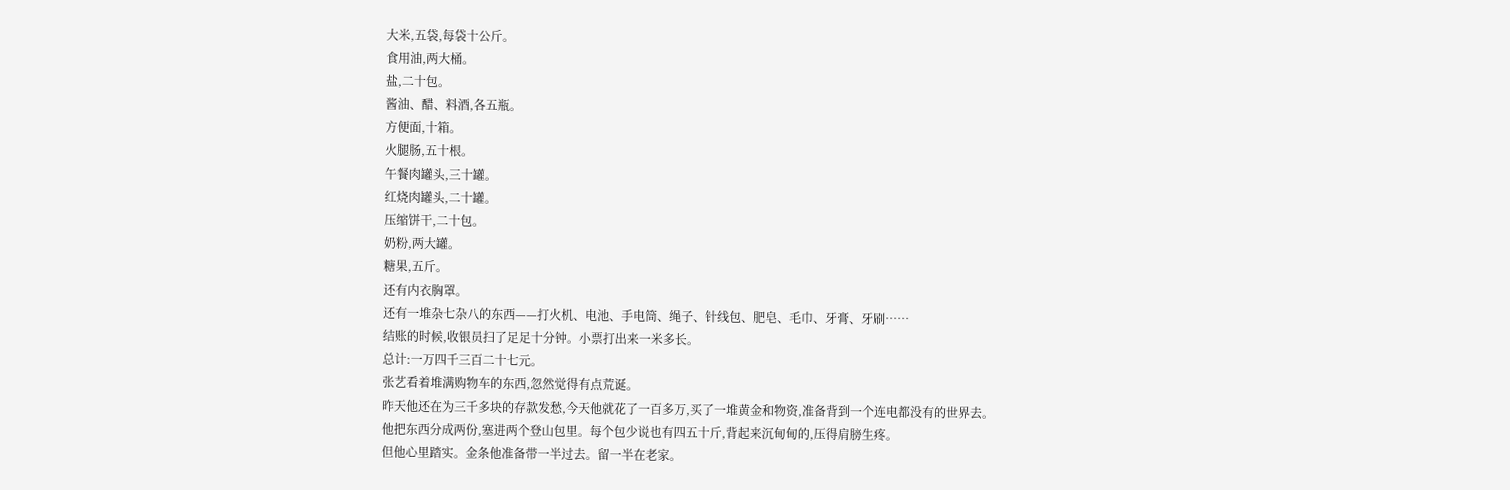大米,五袋,每袋十公斤。
食用油,两大桶。
盐,二十包。
酱油、醋、料酒,各五瓶。
方便面,十箱。
火腿肠,五十根。
午餐肉罐头,三十罐。
红烧肉罐头,二十罐。
压缩饼干,二十包。
奶粉,两大罐。
糖果,五斤。
还有内衣胸罩。
还有一堆杂七杂八的东西——打火机、电池、手电筒、绳子、针线包、肥皂、毛巾、牙膏、牙刷……
结账的时候,收银员扫了足足十分钟。小票打出来一米多长。
总计:一万四千三百二十七元。
张艺看着堆满购物车的东西,忽然觉得有点荒诞。
昨天他还在为三千多块的存款发愁,今天他就花了一百多万,买了一堆黄金和物资,准备背到一个连电都没有的世界去。
他把东西分成两份,塞进两个登山包里。每个包少说也有四五十斤,背起来沉甸甸的,压得肩膀生疼。
但他心里踏实。金条他准备带一半过去。留一半在老家。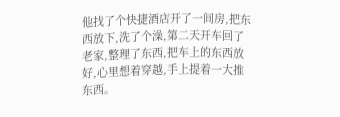他找了个快捷酒店开了一间房,把东西放下,洗了个澡,第二天开车回了老家,整理了东西,把车上的东西放好,心里想着穿越,手上提着一大推东西。